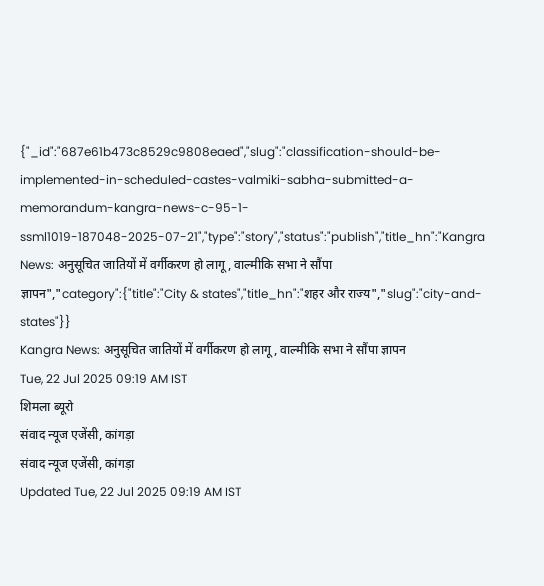{"_id":"687e61b473c8529c9808eaed","slug":"classification-should-be-implemented-in-scheduled-castes-valmiki-sabha-submitted-a-memorandum-kangra-news-c-95-1-ssml1019-187048-2025-07-21","type":"story","status":"publish","title_hn":"Kangra News: अनुसूचित जातियों में वर्गीकरण हो लागू, वाल्मीकि सभा ने सौंपा ज्ञापन","category":{"title":"City & states","title_hn":"शहर और राज्य","slug":"city-and-states"}}
Kangra News: अनुसूचित जातियों में वर्गीकरण हो लागू, वाल्मीकि सभा ने सौंपा ज्ञापन
Tue, 22 Jul 2025 09:19 AM IST
शिमला ब्यूरो
संवाद न्यूज एजेंसी, कांगड़ा
संवाद न्यूज एजेंसी, कांगड़ा
Updated Tue, 22 Jul 2025 09:19 AM IST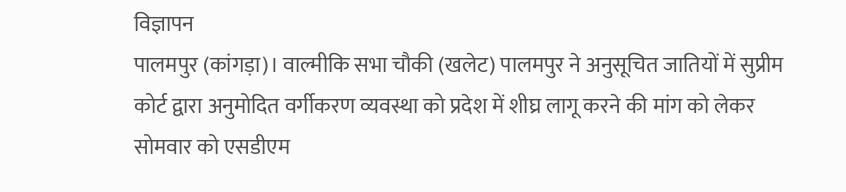विज्ञापन
पालमपुर (कांगड़ा)। वाल्मीकि सभा चौकी (खलेट) पालमपुर ने अनुसूचित जातियों में सुप्रीम कोर्ट द्वारा अनुमोदित वर्गीकरण व्यवस्था को प्रदेश में शीघ्र लागू करने की मांग को लेकर सोमवार को एसडीएम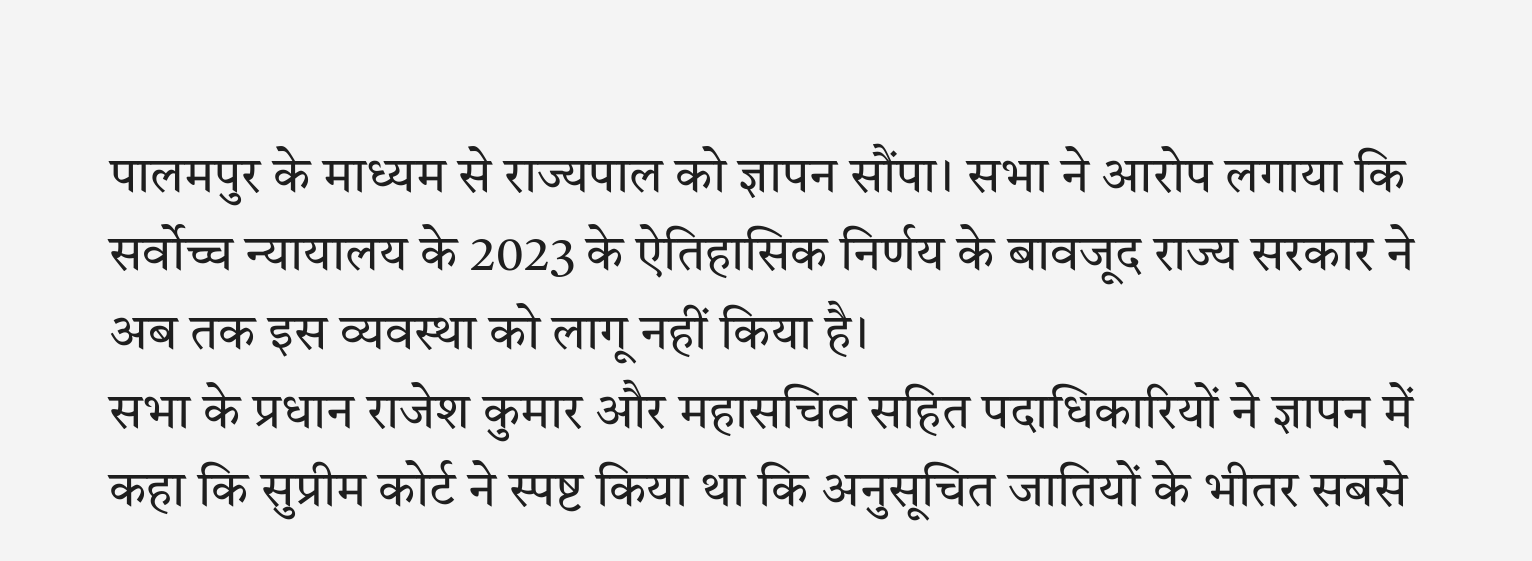पालमपुर के माध्यम से राज्यपाल को ज्ञापन सौंपा। सभा ने आरोप लगाया कि सर्वोच्च न्यायालय के 2023 के ऐतिहासिक निर्णय के बावजूद राज्य सरकार ने अब तक इस व्यवस्था को लागू नहीं किया है।
सभा के प्रधान राजेश कुमार और महासचिव सहित पदाधिकारियों ने ज्ञापन में कहा कि सुप्रीम कोर्ट ने स्पष्ट किया था कि अनुसूचित जातियों के भीतर सबसे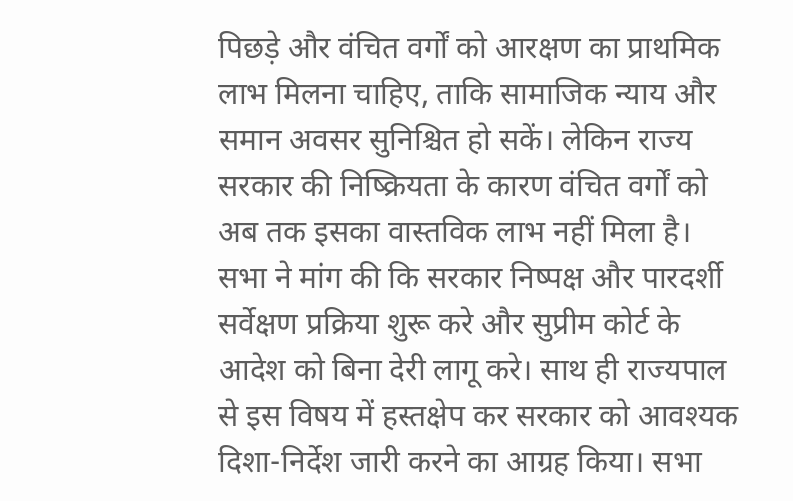पिछड़े और वंचित वर्गों को आरक्षण का प्राथमिक लाभ मिलना चाहिए, ताकि सामाजिक न्याय और समान अवसर सुनिश्चित हो सकें। लेकिन राज्य सरकार की निष्क्रियता के कारण वंचित वर्गों को अब तक इसका वास्तविक लाभ नहीं मिला है।
सभा ने मांग की कि सरकार निष्पक्ष और पारदर्शी सर्वेक्षण प्रक्रिया शुरू करे और सुप्रीम कोर्ट के आदेश को बिना देरी लागू करे। साथ ही राज्यपाल से इस विषय में हस्तक्षेप कर सरकार को आवश्यक दिशा-निर्देश जारी करने का आग्रह किया। सभा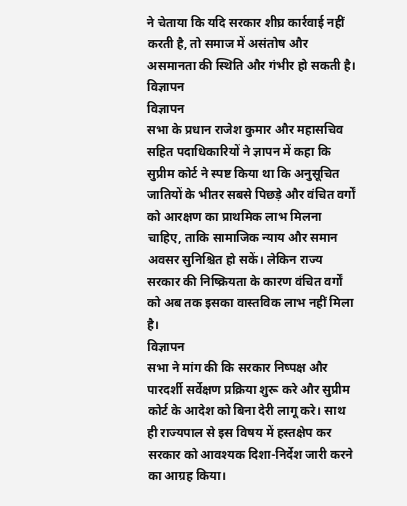ने चेताया कि यदि सरकार शीघ्र कार्रवाई नहीं करती है, तो समाज में असंतोष और असमानता की स्थिति और गंभीर हो सकती है।
विज्ञापन
विज्ञापन
सभा के प्रधान राजेश कुमार और महासचिव सहित पदाधिकारियों ने ज्ञापन में कहा कि सुप्रीम कोर्ट ने स्पष्ट किया था कि अनुसूचित जातियों के भीतर सबसे पिछड़े और वंचित वर्गों को आरक्षण का प्राथमिक लाभ मिलना चाहिए, ताकि सामाजिक न्याय और समान अवसर सुनिश्चित हो सकें। लेकिन राज्य सरकार की निष्क्रियता के कारण वंचित वर्गों को अब तक इसका वास्तविक लाभ नहीं मिला है।
विज्ञापन
सभा ने मांग की कि सरकार निष्पक्ष और पारदर्शी सर्वेक्षण प्रक्रिया शुरू करे और सुप्रीम कोर्ट के आदेश को बिना देरी लागू करे। साथ ही राज्यपाल से इस विषय में हस्तक्षेप कर सरकार को आवश्यक दिशा-निर्देश जारी करने का आग्रह किया।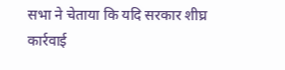सभा ने चेताया कि यदि सरकार शीघ्र कार्रवाई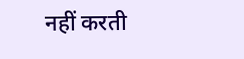नहीं करती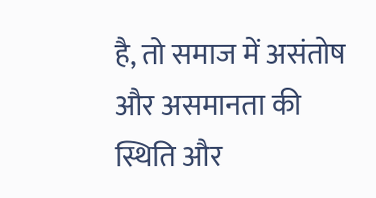है, तो समाज में असंतोष और असमानता की स्थिति और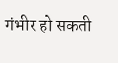गंभीर हो सकती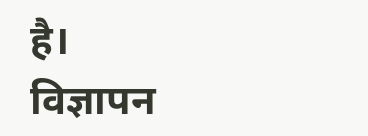है।
विज्ञापन